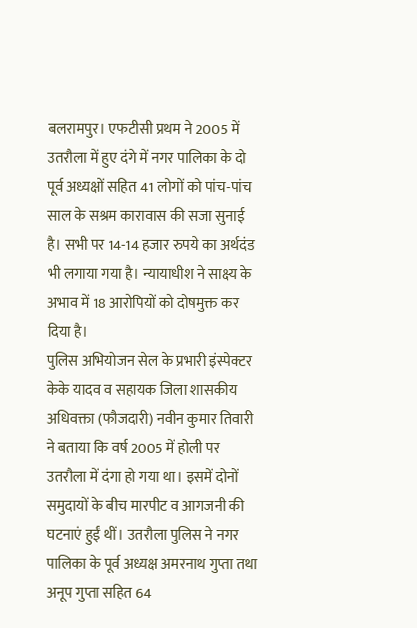बलरामपुर। एफटीसी प्रथम ने 2005 में उतरौला में हुए दंगे में नगर पालिका के दो पूर्व अध्यक्षों सहित 41 लोगों को पांच-पांच साल के सश्रम कारावास की सजा सुनाई है। सभी पर 14-14 हजार रुपये का अर्थदंड भी लगाया गया है। न्यायाधीश ने साक्ष्य के अभाव में 18 आरोपियों को दोषमुक्त कर दिया है।
पुलिस अभियोजन सेल के प्रभारी इंस्पेक्टर केके यादव व सहायक जिला शासकीय अधिवक्ता (फौजदारी) नवीन कुमार तिवारी ने बताया कि वर्ष 2005 में होली पर उतरौला में दंगा हो गया था। इसमें दोनों समुदायों के बीच मारपीट व आगजनी की घटनाएं हुईं थीं। उतरौला पुलिस ने नगर पालिका के पूर्व अध्यक्ष अमरनाथ गुप्ता तथा अनूप गुप्ता सहित 64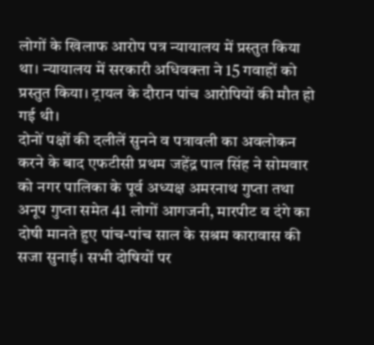लोगों के खिलाफ आरोप पत्र न्यायालय में प्रस्तुत किया था। न्यायालय में सरकारी अधिवक्ता ने 15 गवाहों को प्रस्तुत किया। ट्रायल के दौरान पांच आरोपियों की मौत हो गई थी।
दोनों पक्षों की दलीलें सुनने व पत्रावली का अवलोकन करने के बाद एफटीसी प्रथम जहेंद्र पाल सिंह ने सोमवार को नगर पालिका के पूर्व अध्यक्ष अमरनाथ गुप्ता तथा अनूप गुप्ता समेत 41 लोगों आगजनी, मारपीट व दंगे का दोषी मानते हुए पांच-पांच साल के सश्रम कारावास की सजा सुनाई। सभी दोषियों पर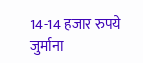14-14 हजार रुपये जुर्माना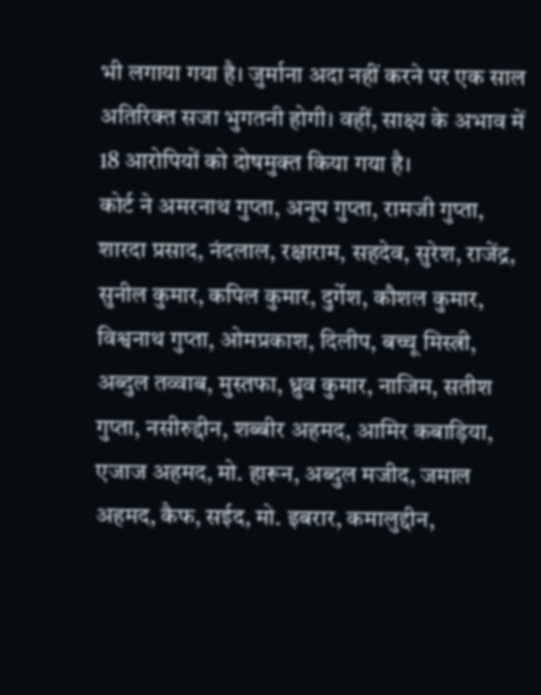भी लगाया गया है। जुर्माना अदा नहीं करने पर एक साल अतिरिक्त सजा भुगतनी होगी। वहीं, साक्ष्य के अभाव में 18 आरोपियों को दोषमुक्त किया गया है।
कोर्ट ने अमरनाथ गुप्ता, अनूप गुप्ता, रामजी गुप्ता, शारदा प्रसाद, नंदलाल, रक्षाराम, सहदेव, सुरेश, राजेंद्र, सुनील कुमार, कपिल कुमार, दुर्गेश, कौशल कुमार, विश्वनाथ गुप्ता, ओमप्रकाश, दिलीप, बच्चू मिस्त्री, अब्दुल तव्वाब, मुस्तफा, ध्रुव कुमार, नाजिम, सतीश गुप्ता, नसीरुद्दीन, शब्बीर अहमद, आमिर कबाड़िया, एजाज अहमद, मो. हारून, अब्दुल मजीद, जमाल अहमद, कैफ, सईद, मो. इबरार, कमालुद्दीन,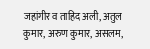जहांगीर व ताहिद अली, अतुल कुमार, अरुण कुमार, असलम,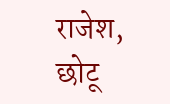राजेश, छोटू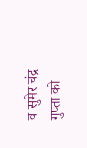व सुमेर चंद्र गुप्ता को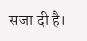सजा दी है।